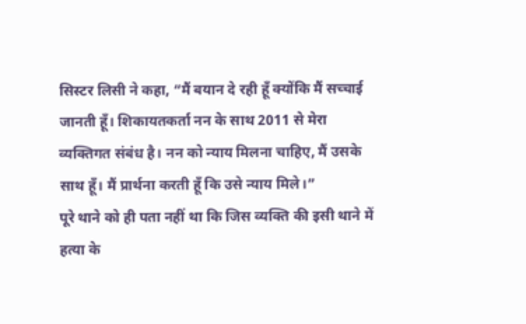सिस्टर लिसी ने कहा, “मैं बयान दे रही हूँ क्योंकि मैं सच्चाई जानती हूँ। शिकायतकर्ता नन के साथ 2011 से मेरा व्यक्तिगत संबंध है। नन को न्याय मिलना चाहिए, मैं उसके साथ हूँ। मैं प्रार्थना करती हूँ कि उसे न्याय मिले।”
पूरे थाने को ही पता नहीं था कि जिस व्यक्ति की इसी थाने में हत्या के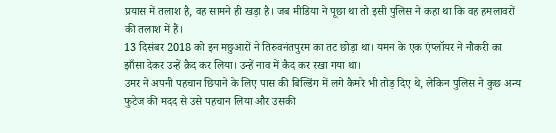प्रयास में तलाश है, वह सामने ही खड़ा है। जब मीडिया ने पूछा था तो इसी पुलिस ने कहा था कि वह हमलावरों की तलाश में हैं।
13 दिसंबर 2018 को इन मछुआरों ने तिरुवनंतपुरम का तट छोड़ा था। यमन के एक एंप्लॉयर ने नौकरी का झाँसा देकर उन्हें क़ैद कर लिया। उन्हें नाव में कैद कर रखा गया था।
उमर ने अपनी पहचान छिपाने के लिए पास की बिल्डिंग में लगे कैमरे भी तोड़ दिए थे, लेकिन पुलिस ने कुछ अन्य फुटेज की मदद से उसे पहचान लिया और उसकी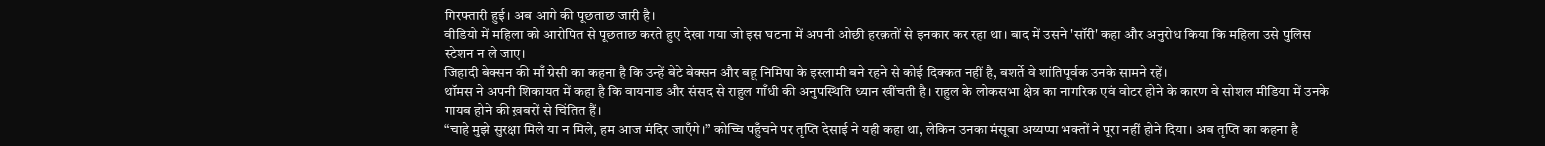गिरफ्तारी हुई। अब आगे की पूछताछ जारी है।
वीडियो में महिला को आरोपित से पूछताछ करते हुए देखा गया जो इस घटना में अपनी ओछी हरक़तों से इनकार कर रहा था। बाद में उसने 'सॉरी' कहा और अनुरोध किया कि महिला उसे पुलिस स्टेशन न ले जाए।
जिहादी बेक्सन की माँ ग्रेसी का कहना है कि उन्हें बेटे बेक्सन और बहू निमिषा के इस्लामी बने रहने से कोई दिक्कत नहीं है, बशर्ते वे शांतिपूर्वक उनके सामने रहें।
थॉमस ने अपनी शिकायत में कहा है कि वायनाड और संसद से राहुल गाँधी की अनुपस्थिति ध्यान खींचती है। राहुल के लोकसभा क्षेत्र का नागरिक एवं वोटर होने के कारण वे सोशल मीडिया में उनके गायब होने की ख़बरों से चिंतित हैं।
“चाहे मुझे सुरक्षा मिले या न मिले, हम आज मंदिर जाएँगे।” कोच्चि पहुँचने पर तृप्ति देसाई ने यही कहा था, लेकिन उनका मंसूबा अय्यप्पा भक्तों ने पूरा नहीं होने दिया। अब तृप्ति का कहना है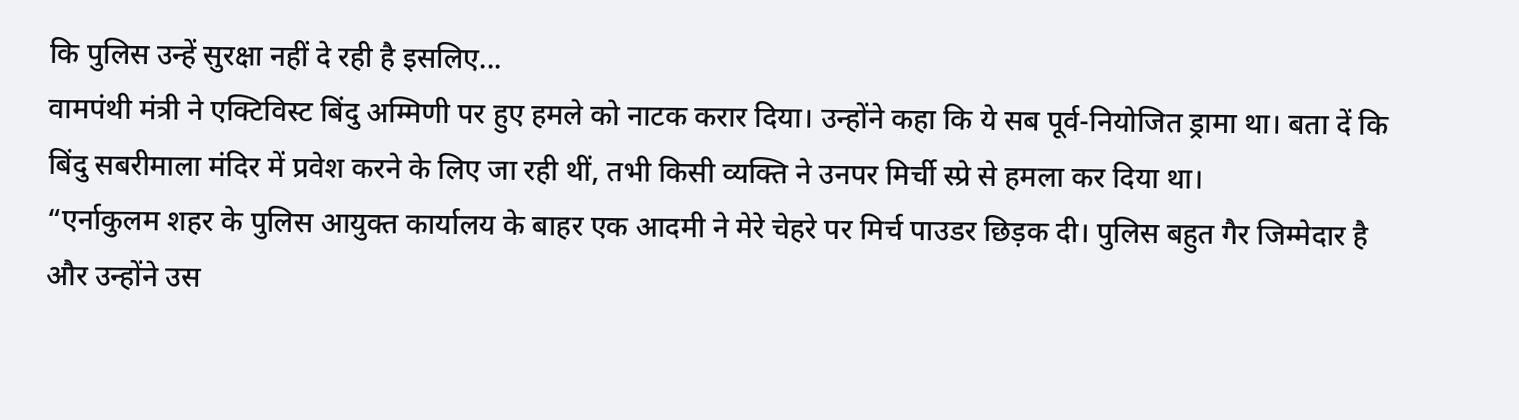कि पुलिस उन्हें सुरक्षा नहीं दे रही है इसलिए...
वामपंथी मंत्री ने एक्टिविस्ट बिंदु अम्मिणी पर हुए हमले को नाटक करार दिया। उन्होंने कहा कि ये सब पूर्व-नियोजित ड्रामा था। बता दें कि बिंदु सबरीमाला मंदिर में प्रवेश करने के लिए जा रही थीं, तभी किसी व्यक्ति ने उनपर मिर्ची स्प्रे से हमला कर दिया था।
“एर्नाकुलम शहर के पुलिस आयुक्त कार्यालय के बाहर एक आदमी ने मेरे चेहरे पर मिर्च पाउडर छिड़क दी। पुलिस बहुत गैर जिम्मेदार है और उन्होंने उस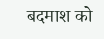बदमाश को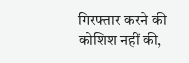गिरफ्तार करने की कोशिश नहीं की,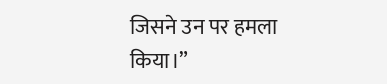जिसने उन पर हमला किया।”